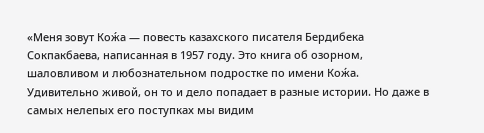«Меня зовут Кож́а — повесть казахского писателя Бердибека Сокпакбаева, написанная в 1957 году. Это книга об озорном, шаловливом и любознательном подростке по имени Кож́а. Удивительно живой, он то и дело попадает в разные истории. Но даже в самых нелепых его поступках мы видим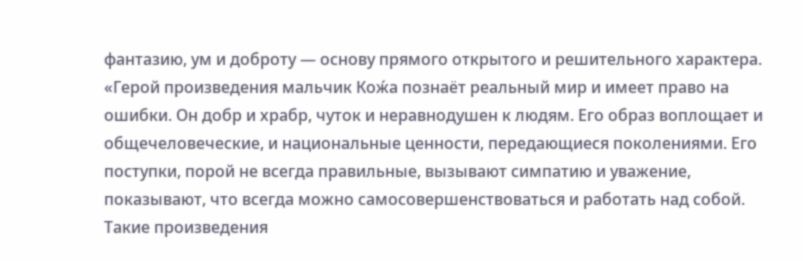фантазию, ум и доброту — основу прямого открытого и решительного характера.
«Герой произведения мальчик Кож́а познаёт реальный мир и имеет право на ошибки. Он добр и храбр, чуток и неравнодушен к людям. Его образ воплощает и общечеловеческие, и национальные ценности, передающиеся поколениями. Его поступки, порой не всегда правильные, вызывают симпатию и уважение, показывают, что всегда можно самосовершенствоваться и работать над собой.
Такие произведения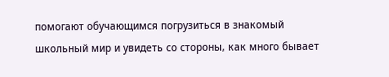помогают обучающимся погрузиться в знакомый школьный мир и увидеть со стороны, как много бывает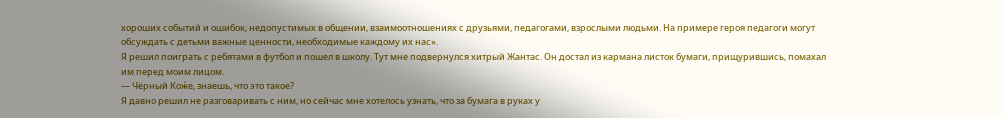хороших событий и ошибок, недопустимых в общении, взаимоотношениях с друзьями, педагогами, взрослыми людьми. На примере героя педагоги могут обсуждать с детьми важные ценности, необходимые каждому их нас».
Я решил поиграть с ребятами в футбол и пошел в школу. Тут мне подвернулся хитрый Жантас. Он достал из кармана листок бумаги, прищурившись, помахал им перед моим лицом.
— Чёрный Кож́е, знаешь, что это такое?
Я давно решил не разговаривать с ним, но сейчас мне хотелось узнать, что за бумага в руках у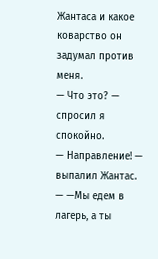Жантаса и какое коварство он задумал против меня.
— Что это? — спросил я спокойно.
— Направление! — выпалил Жантас. — —Мы едем в лагерь, а ты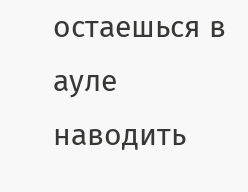остаешься в ауле наводить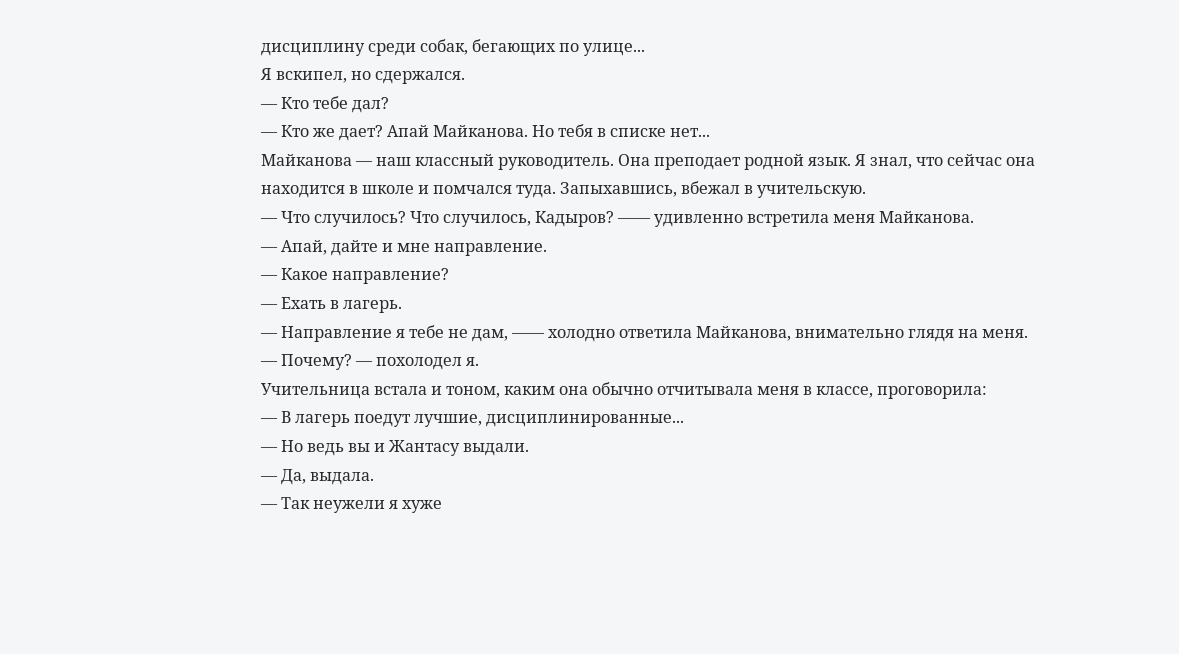дисциплину среди собак, бегающих по улице...
Я вскипел, но сдержался.
— Кто тебе дал?
— Кто же дает? Апай Майканова. Но тебя в списке нет...
Майканова — наш классный руководитель. Она преподает родной язык. Я знал, что сейчас она находится в школе и помчался туда. Запыхавшись, вбежал в учительскую.
— Что случилось? Что случилось, Кадыров? —— удивленно встретила меня Майканова.
— Апай, дайте и мне направление.
— Какое направление?
— Ехать в лагерь.
— Направление я тебе не дам, —— холодно ответила Майканова, внимательно глядя на меня.
— Почему? — похолодел я.
Учительница встала и тоном, каким она обычно отчитывала меня в классе, проговорила:
— В лагерь поедут лучшие, дисциплинированные...
— Но ведь вы и Жантасу выдали.
— Да, выдала.
— Так неужели я хуже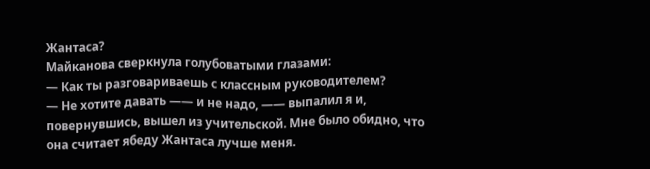Жантаса?
Майканова сверкнула голубоватыми глазами:
— Как ты разговариваешь с классным руководителем?
— Не хотите давать —— и не надо, —— выпалил я и, повернувшись, вышел из учительской. Мне было обидно, что она считает ябеду Жантаса лучше меня.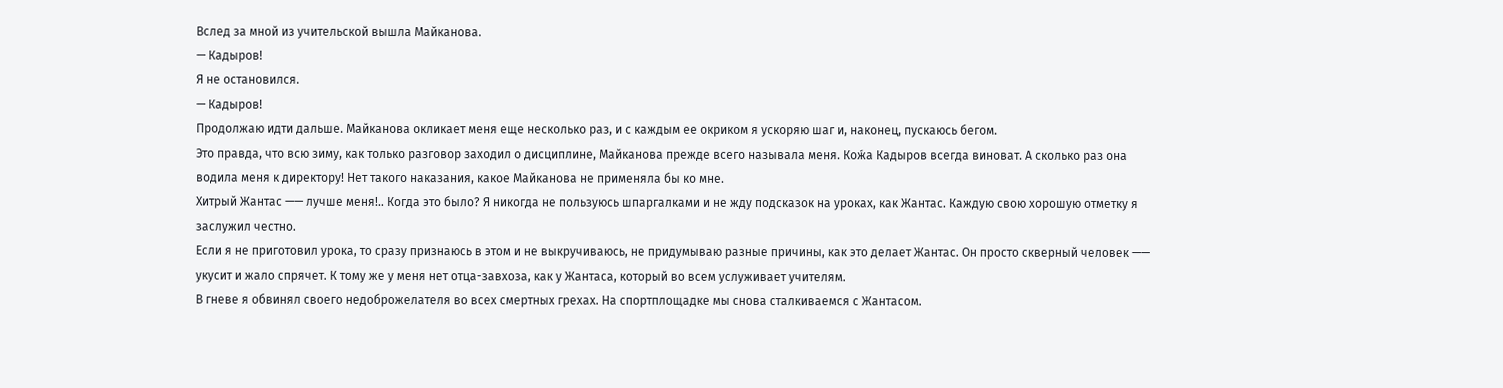Вслед за мной из учительской вышла Майканова.
— Кадыров!
Я не остановился.
— Кадыров!
Продолжаю идти дальше. Майканова окликает меня еще несколько раз, и с каждым ее окриком я ускоряю шаг и, наконец, пускаюсь бегом.
Это правда, что всю зиму, как только разговор заходил о дисциплине, Майканова прежде всего называла меня. Кож́а Кадыров всегда виноват. А сколько раз она водила меня к директору! Нет такого наказания, какое Майканова не применяла бы ко мне.
Хитрый Жантас —— лучше меня!.. Когда это было? Я никогда не пользуюсь шпаргалками и не жду подсказок на уроках, как Жантас. Каждую свою хорошую отметку я заслужил честно.
Если я не приготовил урока, то сразу признаюсь в этом и не выкручиваюсь, не придумываю разные причины, как это делает Жантас. Он просто скверный человек —— укусит и жало спрячет. К тому же у меня нет отца-завхоза, как у Жантаса, который во всем услуживает учителям.
В гневе я обвинял своего недоброжелателя во всех смертных грехах. На спортплощадке мы снова сталкиваемся с Жантасом.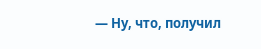— Ну, что, получил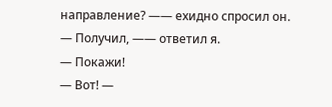направление? —— ехидно спросил он.
— Получил, —— ответил я.
— Покажи!
— Вот! —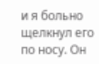и я больно щелкнул его по носу. Он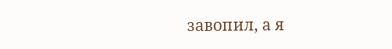завопил, а я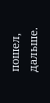пошел, дальше.